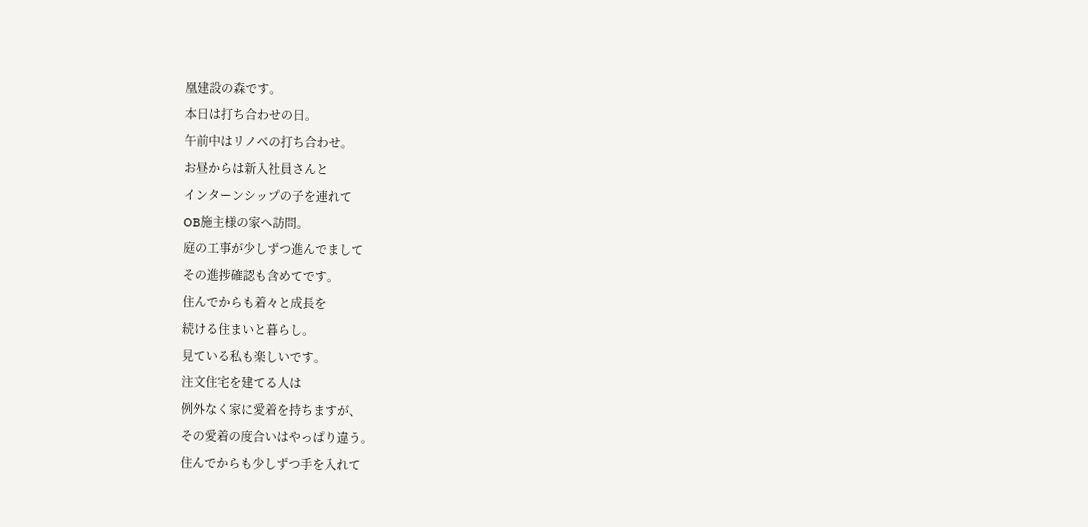凰建設の森です。
本日は打ち合わせの日。
午前中はリノベの打ち合わせ。
お昼からは新入社員さんと
インターンシップの子を連れて
OB施主様の家へ訪問。
庭の工事が少しずつ進んでまして
その進捗確認も含めてです。
住んでからも着々と成長を
続ける住まいと暮らし。
見ている私も楽しいです。
注文住宅を建てる人は
例外なく家に愛着を持ちますが、
その愛着の度合いはやっぱり違う。
住んでからも少しずつ手を入れて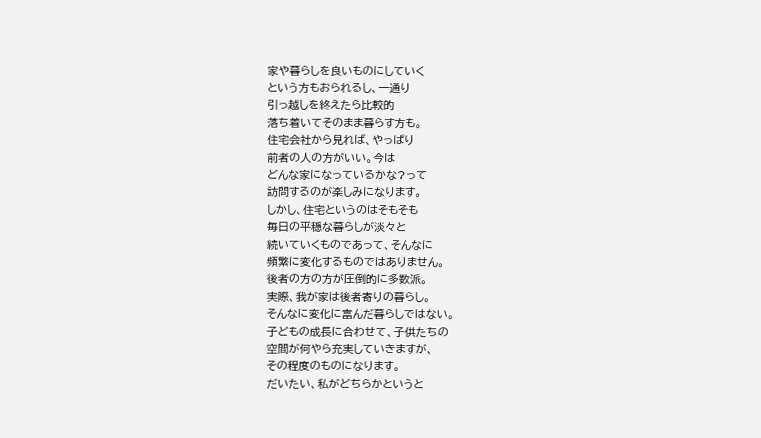家や暮らしを良いものにしていく
という方もおられるし、一通り
引っ越しを終えたら比較的
落ち着いてそのまま暮らす方も。
住宅会社から見れば、やっぱり
前者の人の方がいい。今は
どんな家になっているかな?って
訪問するのが楽しみになります。
しかし、住宅というのはそもそも
毎日の平穏な暮らしが淡々と
続いていくものであって、そんなに
頻繁に変化するものではありません。
後者の方の方が圧倒的に多数派。
実際、我が家は後者寄りの暮らし。
そんなに変化に富んだ暮らしではない。
子どもの成長に合わせて、子供たちの
空間が何やら充実していきますが、
その程度のものになります。
だいたい、私がどちらかというと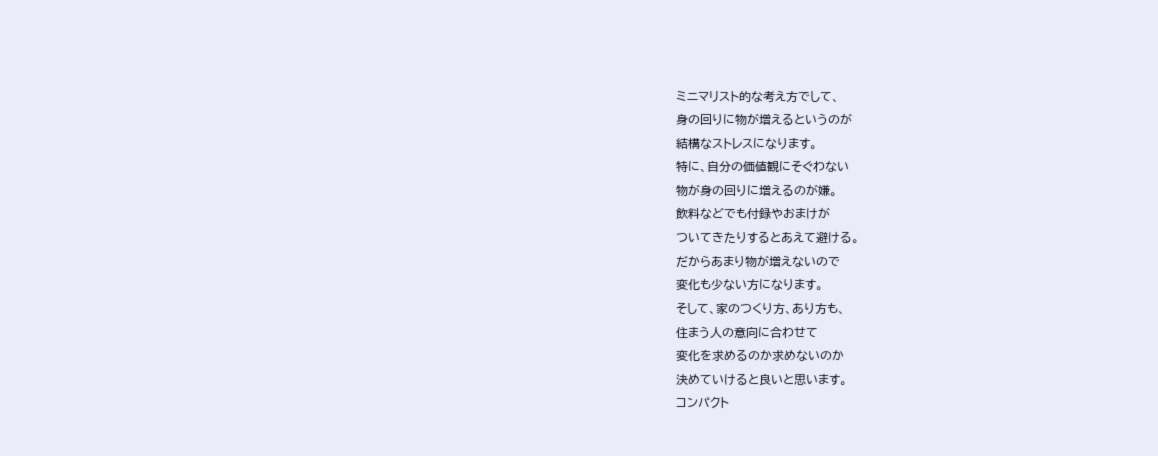ミニマリスト的な考え方でして、
身の回りに物が増えるというのが
結構なストレスになります。
特に、自分の価値観にそぐわない
物が身の回りに増えるのが嫌。
飲料などでも付録やおまけが
ついてきたりするとあえて避ける。
だからあまり物が増えないので
変化も少ない方になります。
そして、家のつくり方、あり方も、
住まう人の意向に合わせて
変化を求めるのか求めないのか
決めていけると良いと思います。
コンパクト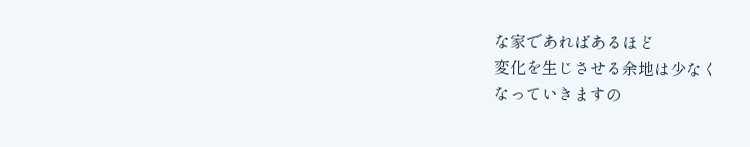な家であればあるほど
変化を生じさせる余地は少なく
なっていきますの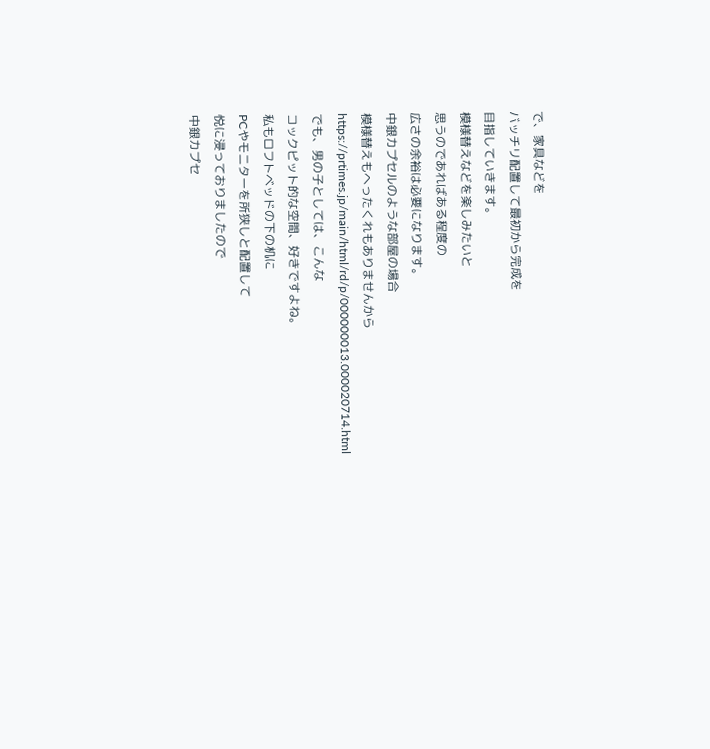で、家具などを
バッチリ配置して最初から完成を
目指していきます。
模様替えなどを楽しみたいと
思うのであればある程度の
広さの余裕は必要になります。
中銀カプセルのような部屋の場合
模様替えもへったくれもありませんからhttps://prtimes.jp/main/html/rd/p/000000013.000020714.html
でも、男の子としては、こんな
コックピット的な空間、好きですよね。
私もロフトベッドの下の机に
PCやモニターを所狭しと配置して
悦に浸っておりましたので
中銀カプセ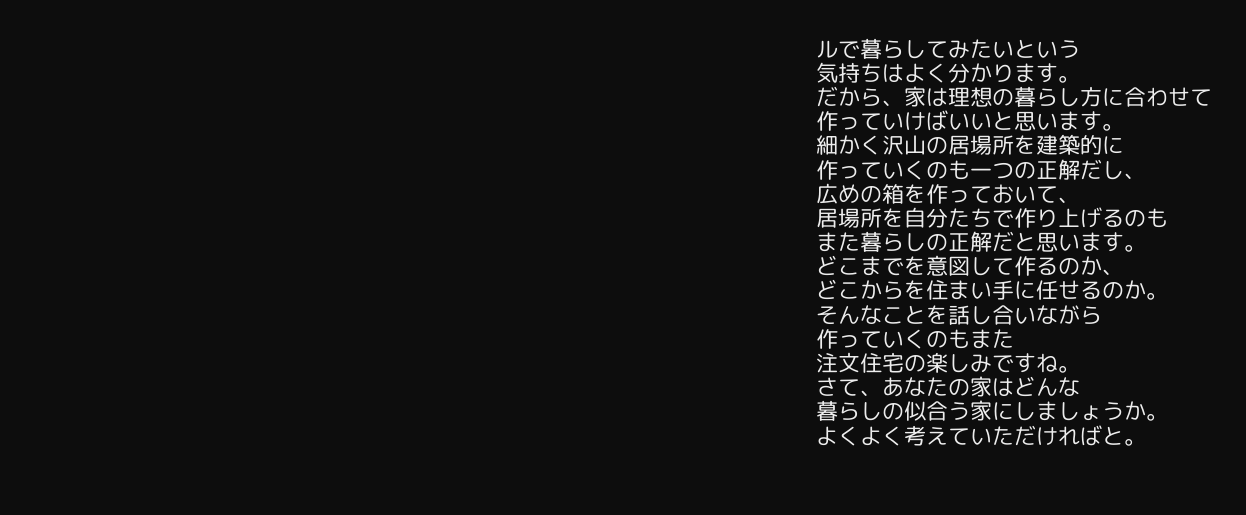ルで暮らしてみたいという
気持ちはよく分かります。
だから、家は理想の暮らし方に合わせて
作っていけばいいと思います。
細かく沢山の居場所を建築的に
作っていくのも一つの正解だし、
広めの箱を作っておいて、
居場所を自分たちで作り上げるのも
また暮らしの正解だと思います。
どこまでを意図して作るのか、
どこからを住まい手に任せるのか。
そんなことを話し合いながら
作っていくのもまた
注文住宅の楽しみですね。
さて、あなたの家はどんな
暮らしの似合う家にしましょうか。
よくよく考えていただければと。